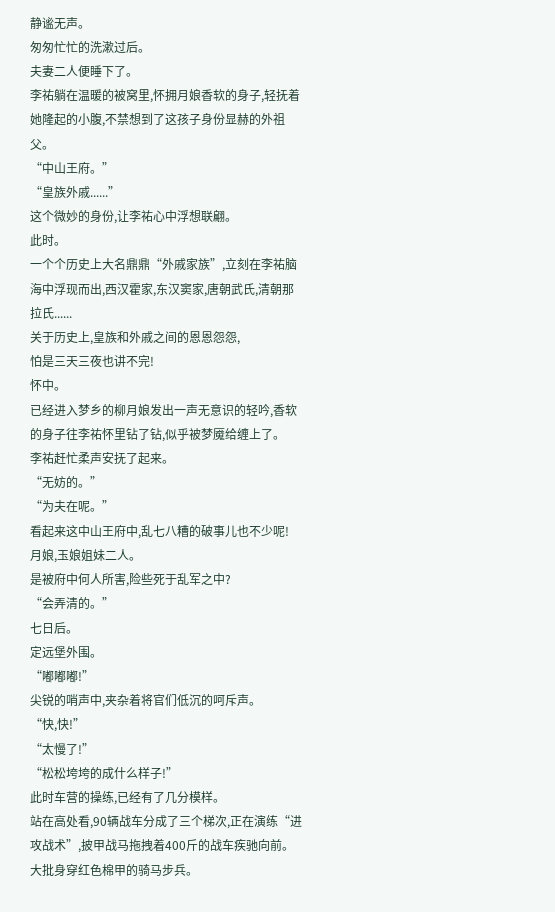静谧无声。
匆匆忙忙的洗漱过后。
夫妻二人便睡下了。
李祐躺在温暖的被窝里,怀拥月娘香软的身子,轻抚着她隆起的小腹,不禁想到了这孩子身份显赫的外祖父。
“中山王府。”
“皇族外戚......”
这个微妙的身份,让李祐心中浮想联翩。
此时。
一个个历史上大名鼎鼎“外戚家族”,立刻在李祐脑海中浮现而出,西汉霍家,东汉窦家,唐朝武氏,清朝那拉氏......
关于历史上,皇族和外戚之间的恩恩怨怨,
怕是三天三夜也讲不完!
怀中。
已经进入梦乡的柳月娘发出一声无意识的轻吟,香软的身子往李祐怀里钻了钻,似乎被梦魇给缠上了。
李祐赶忙柔声安抚了起来。
“无妨的。”
“为夫在呢。”
看起来这中山王府中,乱七八糟的破事儿也不少呢!
月娘,玉娘姐妹二人。
是被府中何人所害,险些死于乱军之中?
“会弄清的。”
七日后。
定远堡外围。
“嘟嘟嘟!”
尖锐的哨声中,夹杂着将官们低沉的呵斥声。
“快,快!”
“太慢了!”
“松松垮垮的成什么样子!”
此时车营的操练,已经有了几分模样。
站在高处看,90辆战车分成了三个梯次,正在演练“进攻战术”,披甲战马拖拽着400斤的战车疾驰向前。
大批身穿红色棉甲的骑马步兵。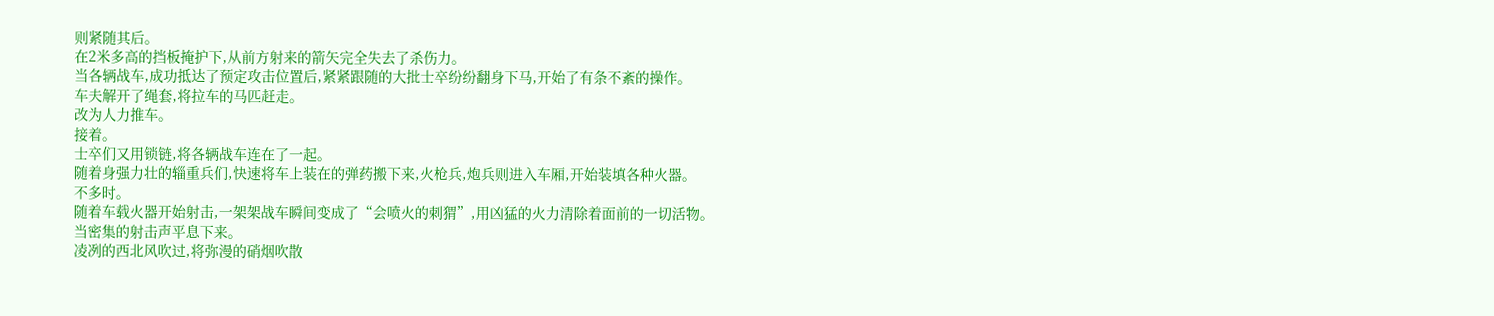则紧随其后。
在2米多高的挡板掩护下,从前方射来的箭矢完全失去了杀伤力。
当各辆战车,成功抵达了预定攻击位置后,紧紧跟随的大批士卒纷纷翻身下马,开始了有条不紊的操作。
车夫解开了绳套,将拉车的马匹赶走。
改为人力推车。
接着。
士卒们又用锁链,将各辆战车连在了一起。
随着身强力壮的辎重兵们,快速将车上装在的弹药搬下来,火枪兵,炮兵则进入车厢,开始装填各种火器。
不多时。
随着车载火器开始射击,一架架战车瞬间变成了“会喷火的刺猬”,用凶猛的火力清除着面前的一切活物。
当密集的射击声平息下来。
凌冽的西北风吹过,将弥漫的硝烟吹散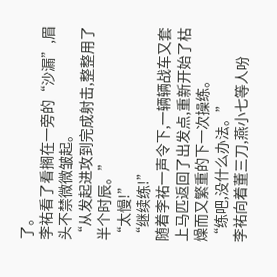了。
李祐看了看搁在一旁的“沙漏”,眉头不禁微微皱起。
“从发起进攻到完成射击,整整用了半个时辰。”
“太慢!”
“继续练!”
随着李祐一声令下,一辆辆战车又套上马匹返回了出发点,重新开始了枯燥而又繁重的下一次操练。
“练吧,没什么办法。”
李祐向着董三刀,燕小七等人吩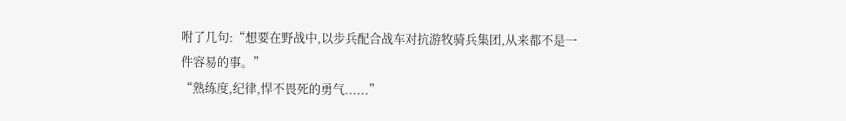咐了几句:“想要在野战中,以步兵配合战车对抗游牧骑兵集团,从来都不是一件容易的事。”
“熟练度,纪律,悍不畏死的勇气......”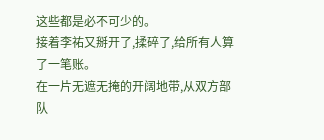这些都是必不可少的。
接着李祐又掰开了,揉碎了,给所有人算了一笔账。
在一片无遮无掩的开阔地带,从双方部队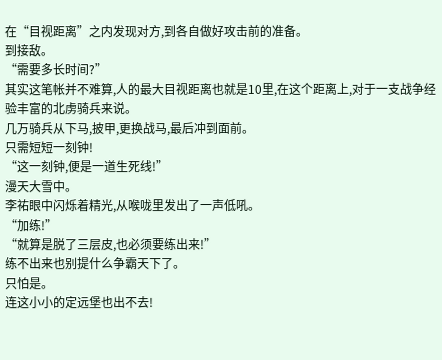在“目视距离”之内发现对方,到各自做好攻击前的准备。
到接敌。
“需要多长时间?”
其实这笔帐并不难算,人的最大目视距离也就是10里,在这个距离上,对于一支战争经验丰富的北虏骑兵来说。
几万骑兵从下马,披甲,更换战马,最后冲到面前。
只需短短一刻钟!
“这一刻钟,便是一道生死线!”
漫天大雪中。
李祐眼中闪烁着精光,从喉咙里发出了一声低吼。
“加练!”
“就算是脱了三层皮,也必须要练出来!”
练不出来也别提什么争霸天下了。
只怕是。
连这小小的定远堡也出不去!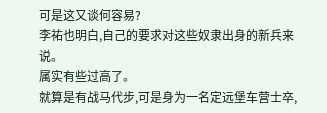可是这又谈何容易?
李祐也明白,自己的要求对这些奴隶出身的新兵来说。
属实有些过高了。
就算是有战马代步,可是身为一名定远堡车营士卒,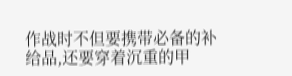作战时不但要携带必备的补给品,还要穿着沉重的甲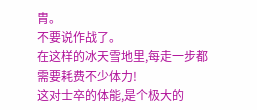胄。
不要说作战了。
在这样的冰天雪地里,每走一步都需要耗费不少体力!
这对士卒的体能,是个极大的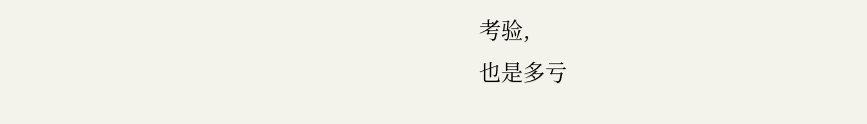考验,
也是多亏